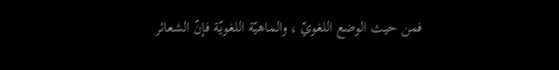فمن حيث الوضع اللغويّ ، والماهيّة اللغويّة فإنّ الشعائر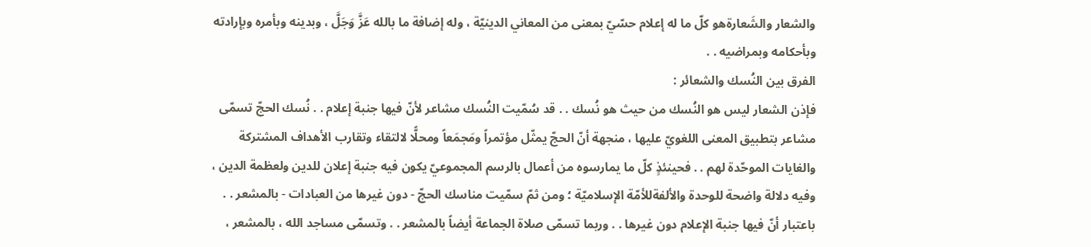والشعار والشَعارةهو كلّ ما له إعلام حسّيّ بمعنى من المعاني الدينيّة ، وله إضافة ما بالله عَزَّ وَجَلَّ ، وبدينه وبأمره وبإرادته وبأحكامه وبمراضيه . .
الفرق بين النُسك والشعائر :
فإذن الشعار ليس هو النُسك من حيث هو نُسك . . قد سُمّيت النُسك مشاعر لأنّ فيها جنبة إعلام . . نُسك الحجّ تسمّى مشاعر بتطبيق المعنى اللغويّ عليها ، منجهة أنّ الحجّ يمثّل مؤتمراً ومَجمَعاً ومحلًّا لالتقاء وتقارب الأهداف المشتركة والغايات الموحّدة لهم . . فحينئذٍ كلّ ما يمارسوه من أعمال بالرسم المجموعيّ يكون فيه جنبة إعلان للدين ولعظمة الدين ، وفيه دلالة واضحة للوحدة والألفةللأمّة الإسلاميّة ؛ ومن ثمّ سمّيت مناسك الحجّ - دون غيرها من العبادات - بالمشعر . . باعتبار أنّ فيها جنبة الإعلام دون غيرها . . وربما تسمّى صلاة الجماعة أيضاً بالمشعر . . وتسمّى مساجد الله ، بالمشعر ،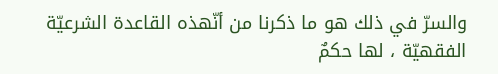والسرّ في ذلك هو ما ذكرنا من أنّهذه القاعدة الشرعيّة الفقهيّة ، لها حكمٌ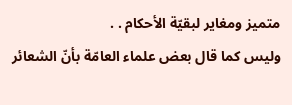متميز ومغاير لبقيّة الأحكام . .
وليس كما قال بعض علماء العامّة بأنّ الشعائر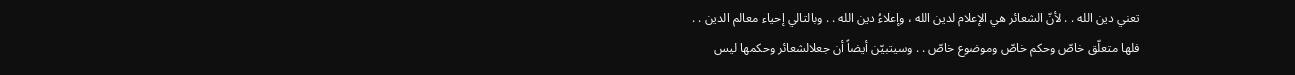تعني دين الله . . لأنّ الشعائر هي الإعلام لدين الله ، وإعلاءُ دين الله . . وبالتالي إحياء معالم الدين . .
فلها متعلّق خاصّ وحكم خاصّ وموضوع خاصّ . . وسيتبيّن أيضاً أن جعلالشعائر وحكمها ليس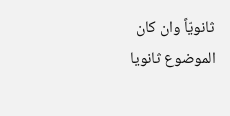ثانويّاً وان كان الموضوع ثانويا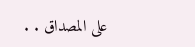على المصداق . .